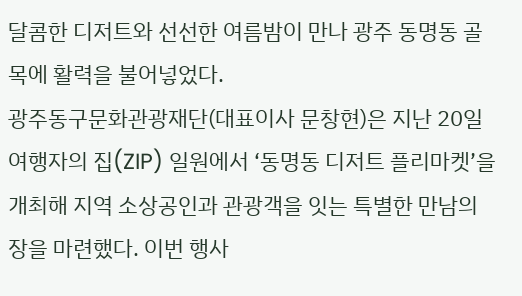달콤한 디저트와 선선한 여름밤이 만나 광주 동명동 골목에 활력을 불어넣었다.
광주동구문화관광재단(대표이사 문창현)은 지난 20일 여행자의 집(ZIP) 일원에서 ‘동명동 디저트 플리마켓’을 개최해 지역 소상공인과 관광객을 잇는 특별한 만남의 장을 마련했다. 이번 행사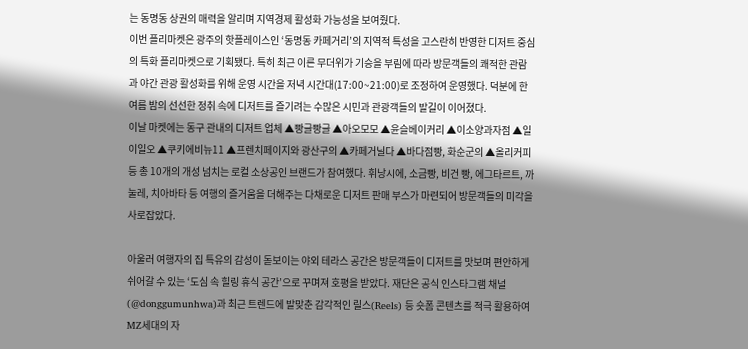는 동명동 상권의 매력을 알리며 지역경제 활성화 가능성을 보여줬다.
이번 플리마켓은 광주의 핫플레이스인 ‘동명동 카페거리’의 지역적 특성을 고스란히 반영한 디저트 중심의 특화 플리마켓으로 기획됐다. 특히 최근 이른 무더위가 기승을 부림에 따라 방문객들의 쾌적한 관람과 야간 관광 활성화를 위해 운영 시간을 저녁 시간대(17:00~21:00)로 조정하여 운영했다. 덕분에 한여름 밤의 선선한 정취 속에 디저트를 즐기려는 수많은 시민과 관광객들의 발길이 이어졌다.
이날 마켓에는 동구 관내의 디저트 업체 ▲빵글빵글 ▲아오모모 ▲윤슬베이커리 ▲이소양과자점 ▲일이일오 ▲쿠키에비뉴11 ▲프렌치페이지와 광산구의 ▲카페거닐다 ▲바다점빵, 화순군의 ▲올리커피 등 총 10개의 개성 넘치는 로컬 소상공인 브랜드가 참여했다. 휘낭시에, 소금빵, 비건 빵, 에그타르트, 까눌레, 치아바타 등 여행의 즐거움을 더해주는 다채로운 디저트 판매 부스가 마련되어 방문객들의 미각을 사로잡았다.

아울러 여행자의 집 특유의 감성이 돋보이는 야외 테라스 공간은 방문객들이 디저트를 맛보며 편안하게 쉬어갈 수 있는 ‘도심 속 힐링 휴식 공간’으로 꾸며져 호평을 받았다. 재단은 공식 인스타그램 채널(@donggumunhwa)과 최근 트렌드에 발맞춘 감각적인 릴스(Reels) 등 숏폼 콘텐츠를 적극 활용하여 MZ세대의 자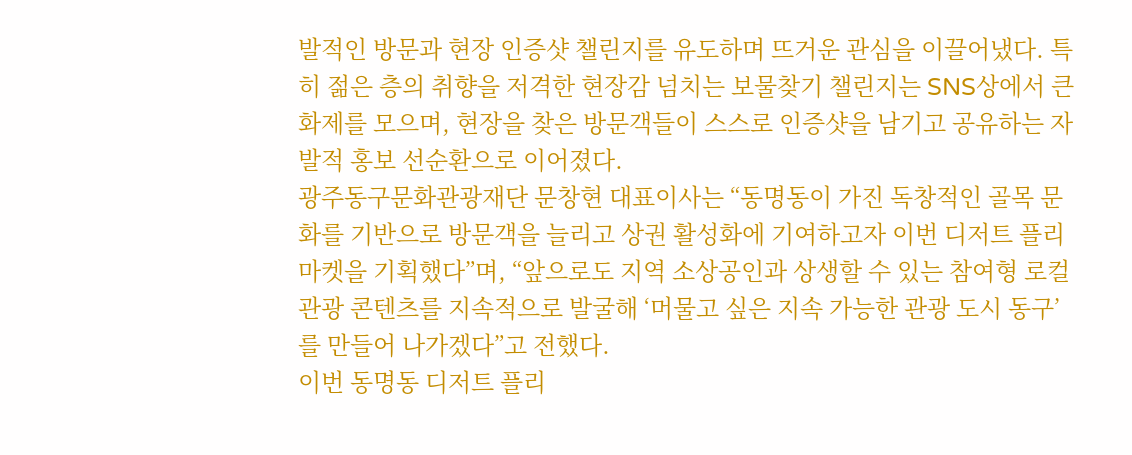발적인 방문과 현장 인증샷 챌린지를 유도하며 뜨거운 관심을 이끌어냈다. 특히 젊은 층의 취향을 저격한 현장감 넘치는 보물찾기 챌린지는 SNS상에서 큰 화제를 모으며, 현장을 찾은 방문객들이 스스로 인증샷을 남기고 공유하는 자발적 홍보 선순환으로 이어졌다.
광주동구문화관광재단 문창현 대표이사는 “동명동이 가진 독창적인 골목 문화를 기반으로 방문객을 늘리고 상권 활성화에 기여하고자 이번 디저트 플리마켓을 기획했다”며, “앞으로도 지역 소상공인과 상생할 수 있는 참여형 로컬 관광 콘텐츠를 지속적으로 발굴해 ‘머물고 싶은 지속 가능한 관광 도시 동구’를 만들어 나가겠다”고 전했다.
이번 동명동 디저트 플리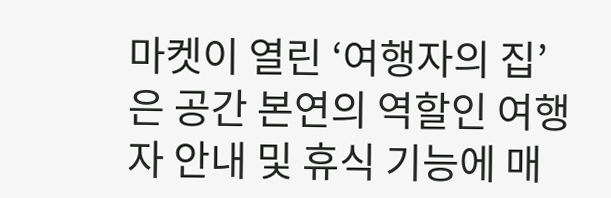마켓이 열린 ‘여행자의 집’은 공간 본연의 역할인 여행자 안내 및 휴식 기능에 매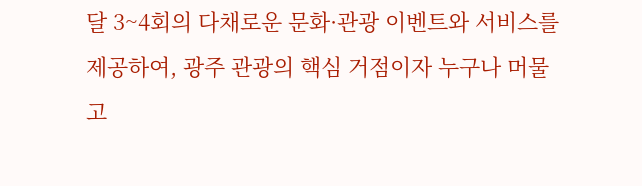달 3~4회의 다채로운 문화·관광 이벤트와 서비스를 제공하여, 광주 관광의 핵심 거점이자 누구나 머물고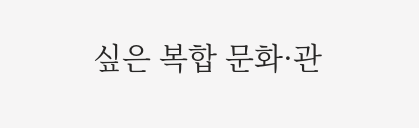싶은 복합 문화·관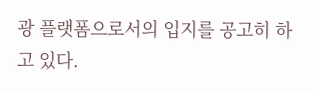광 플랫폼으로서의 입지를 공고히 하고 있다.